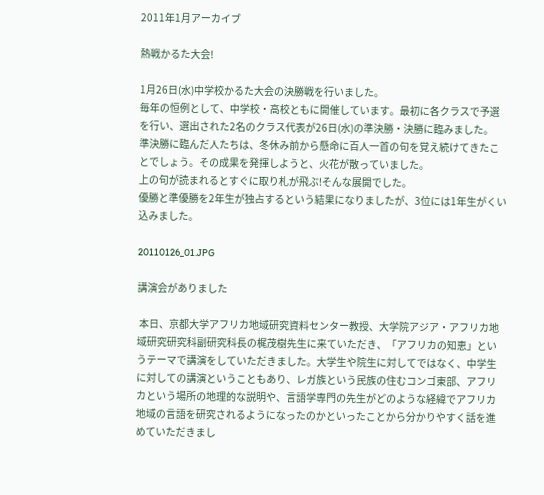2011年1月アーカイブ

熱戦かるた大会!

1月26日(水)中学校かるた大会の決勝戦を行いました。
毎年の恒例として、中学校・高校ともに開催しています。最初に各クラスで予選を行い、選出された2名のクラス代表が26日(水)の準決勝・決勝に臨みました。
準決勝に臨んだ人たちは、冬休み前から懸命に百人一首の句を覚え続けてきたことでしょう。その成果を発揮しようと、火花が散っていました。
上の句が読まれるとすぐに取り札が飛ぶ!そんな展開でした。
優勝と準優勝を2年生が独占するという結果になりましたが、3位には1年生がくい込みました。

20110126_01.JPG

講演会がありました

 本日、京都大学アフリカ地域研究資料センター教授、大学院アジア・アフリカ地域研究研究科副研究科長の梶茂樹先生に来ていただき、「アフリカの知恵」というテーマで講演をしていただきました。大学生や院生に対してではなく、中学生に対しての講演ということもあり、レガ族という民族の住むコンゴ東部、アフリカという場所の地理的な説明や、言語学専門の先生がどのような経緯でアフリカ地域の言語を研究されるようになったのかといったことから分かりやすく話を進めていただきまし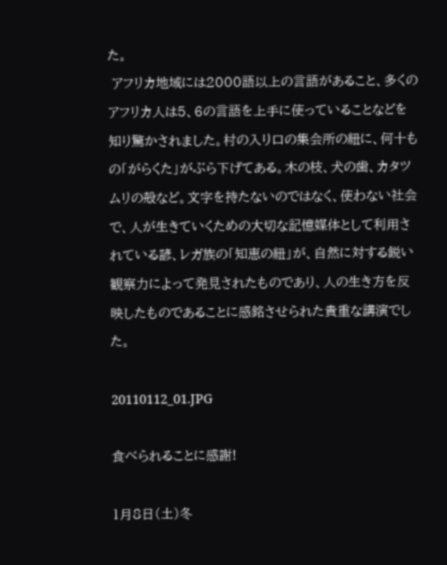た。
 アフリカ地域には2000語以上の言語があること、多くのアフリカ人は5、6の言語を上手に使っていることなどを知り驚かされました。村の入り口の集会所の紐に、何十もの「がらくた」がぶら下げてある。木の枝、犬の歯、カタツムリの殻など。文字を持たないのではなく、使わない社会で、人が生きていくための大切な記憶媒体として利用されている諺、レガ族の「知恵の紐」が、自然に対する鋭い観察力によって発見されたものであり、人の生き方を反映したものであることに感銘させられた貴重な講演でした。

20110112_01.JPG

食べられることに感謝!

1月8日(土)冬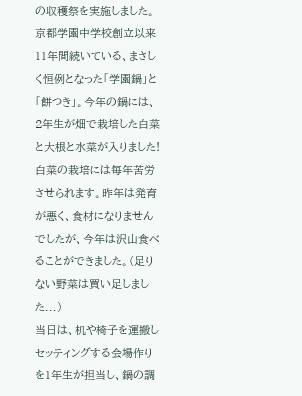の収穫祭を実施しました。
京都学園中学校創立以来11年間続いている、まさしく恒例となった「学園鍋」と「餅つき」。今年の鍋には、2年生が畑で栽培した白菜と大根と水菜が入りました!
白菜の栽培には毎年苦労させられます。昨年は発育が悪く、食材になりませんでしたが、今年は沢山食べることができました。(足りない野菜は買い足しました...)
当日は、机や椅子を運搬しセッティングする会場作りを1年生が担当し、鍋の調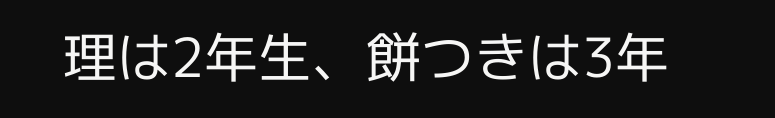理は2年生、餅つきは3年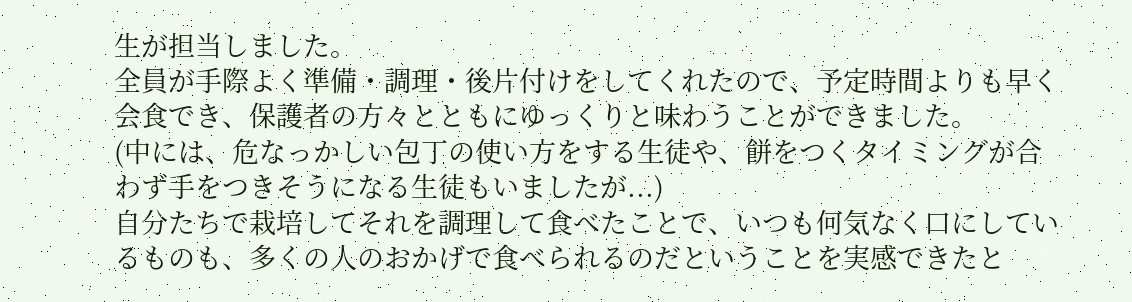生が担当しました。
全員が手際よく準備・調理・後片付けをしてくれたので、予定時間よりも早く会食でき、保護者の方々とともにゆっくりと味わうことができました。
(中には、危なっかしい包丁の使い方をする生徒や、餅をつくタイミングが合わず手をつきそうになる生徒もいましたが...)
自分たちで栽培してそれを調理して食べたことで、いつも何気なく口にしているものも、多くの人のおかげで食べられるのだということを実感できたと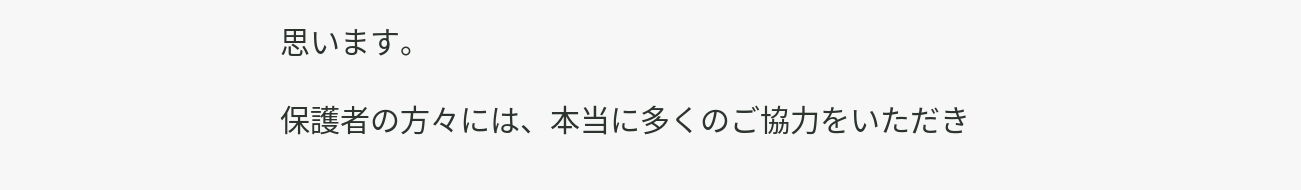思います。

保護者の方々には、本当に多くのご協力をいただき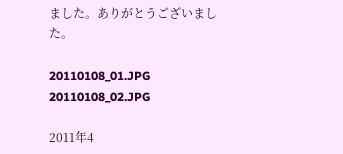ました。ありがとうございました。

20110108_01.JPG  20110108_02.JPG

2011年4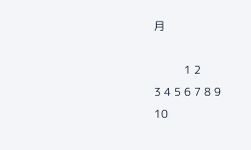月

          1 2
3 4 5 6 7 8 9
10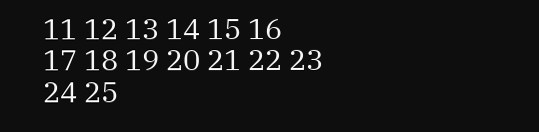11 12 13 14 15 16
17 18 19 20 21 22 23
24 25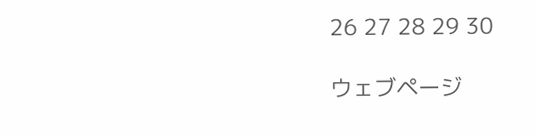26 27 28 29 30

ウェブページ